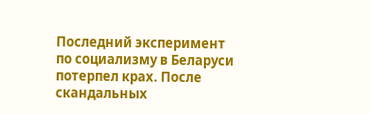Последний эксперимент по социализму в Беларуси потерпел крах. После скандальных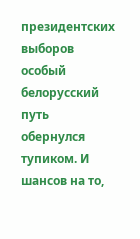президентских выборов особый белорусский путь обернулся тупиком. И шансов на то,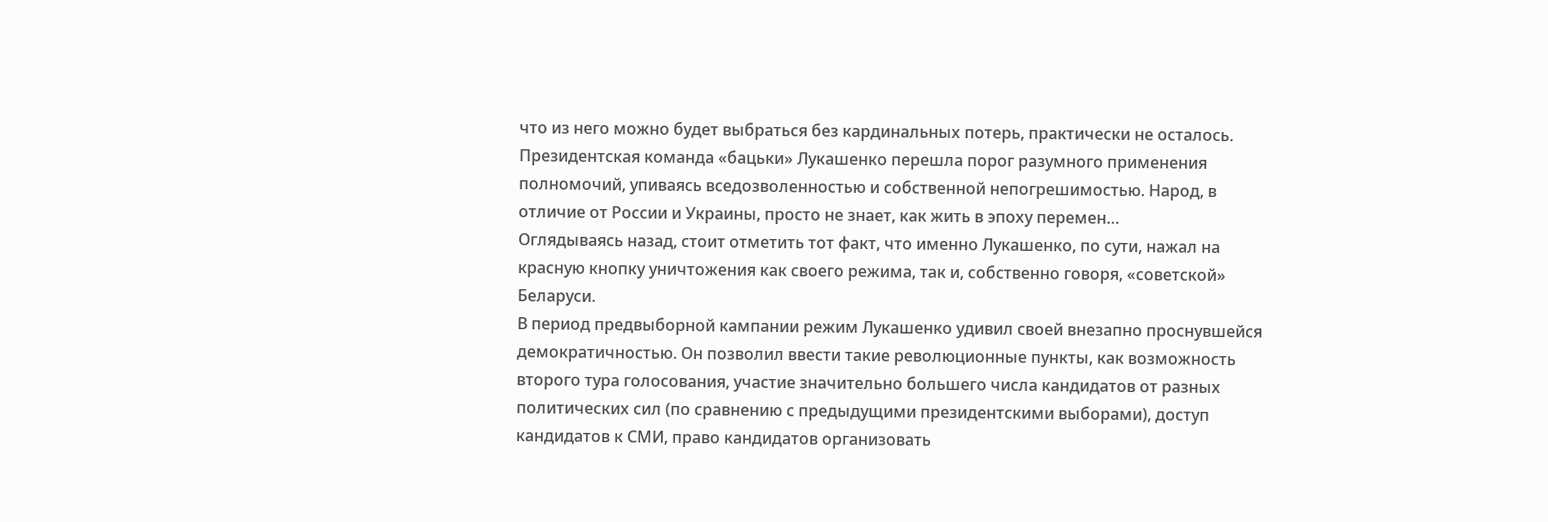что из него можно будет выбраться без кардинальных потерь, практически не осталось. Президентская команда «бацьки» Лукашенко перешла порог разумного применения полномочий, упиваясь вседозволенностью и собственной непогрешимостью. Народ, в отличие от России и Украины, просто не знает, как жить в эпоху перемен…
Оглядываясь назад, стоит отметить тот факт, что именно Лукашенко, по сути, нажал на красную кнопку уничтожения как своего режима, так и, собственно говоря, «советской» Беларуси.
В период предвыборной кампании режим Лукашенко удивил своей внезапно проснувшейся демократичностью. Он позволил ввести такие революционные пункты, как возможность второго тура голосования, участие значительно большего числа кандидатов от разных политических сил (по сравнению с предыдущими президентскими выборами), доступ кандидатов к СМИ, право кандидатов организовать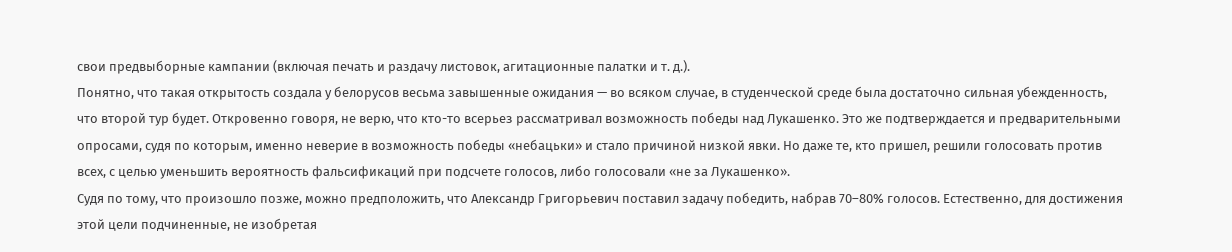свои предвыборные кампании (включая печать и раздачу листовок, агитационные палатки и т. д.).
Понятно, что такая открытость создала у белорусов весьма завышенные ожидания — во всяком случае, в студенческой среде была достаточно сильная убежденность, что второй тур будет. Откровенно говоря, не верю, что кто-то всерьез рассматривал возможность победы над Лукашенко. Это же подтверждается и предварительными опросами, судя по которым, именно неверие в возможность победы «небацьки» и стало причиной низкой явки. Но даже те, кто пришел, решили голосовать против всех, с целью уменьшить вероятность фальсификаций при подсчете голосов, либо голосовали «не за Лукашенко».
Судя по тому, что произошло позже, можно предположить, что Александр Григорьевич поставил задачу победить, набрав 70–80% голосов. Естественно, для достижения этой цели подчиненные, не изобретая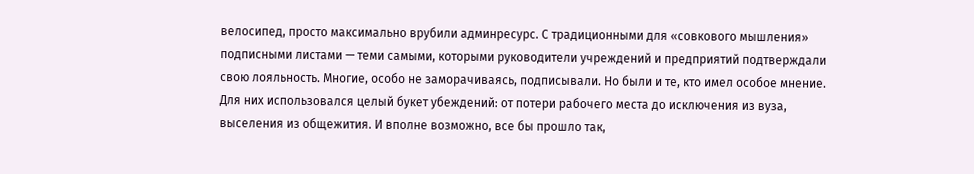велосипед, просто максимально врубили админресурс. С традиционными для «совкового мышления» подписными листами — теми самыми, которыми руководители учреждений и предприятий подтверждали свою лояльность. Многие, особо не заморачиваясь, подписывали. Но были и те, кто имел особое мнение.
Для них использовался целый букет убеждений: от потери рабочего места до исключения из вуза, выселения из общежития. И вполне возможно, все бы прошло так,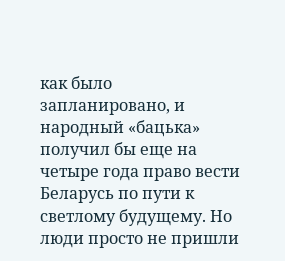как было запланировано, и народный «бацька» получил бы еще на четыре года право вести Беларусь по пути к светлому будущему. Но люди просто не пришли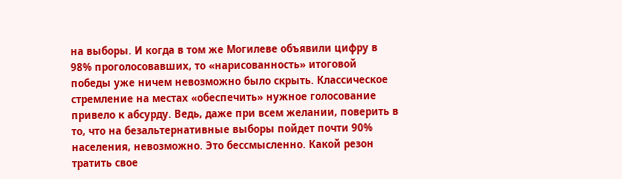на выборы. И когда в том же Могилеве объявили цифру в 98% проголосовавших, то «нарисованность» итоговой победы уже ничем невозможно было скрыть. Классическое стремление на местах «обеспечить» нужное голосование привело к абсурду. Ведь, даже при всем желании, поверить в то, что на безальтернативные выборы пойдет почти 90% населения, невозможно. Это бессмысленно. Какой резон тратить свое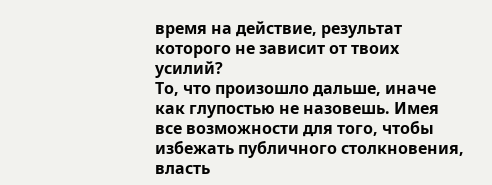время на действие, результат которого не зависит от твоих усилий?
То, что произошло дальше, иначе как глупостью не назовешь. Имея все возможности для того, чтобы избежать публичного столкновения, власть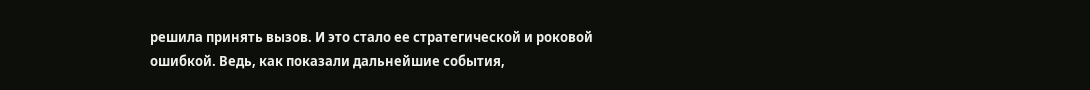решила принять вызов. И это стало ее стратегической и роковой ошибкой. Ведь, как показали дальнейшие события,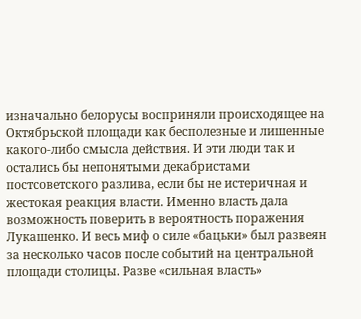изначально белорусы восприняли происходящее на Октябрьской площади как бесполезные и лишенные какого-либо смысла действия. И эти люди так и остались бы непонятыми декабристами постсоветского разлива, если бы не истеричная и жестокая реакция власти. Именно власть дала возможность поверить в вероятность поражения Лукашенко. И весь миф о силе «бацьки» был развеян за несколько часов после событий на центральной площади столицы. Разве «сильная власть»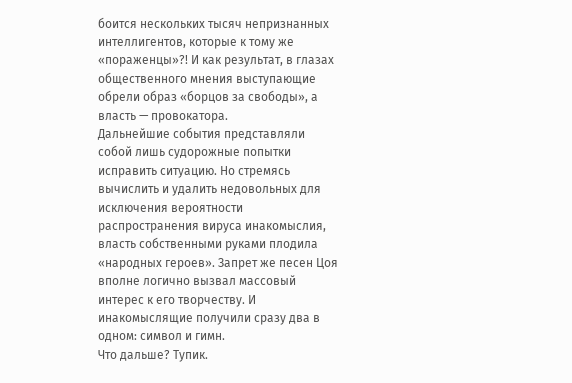боится нескольких тысяч непризнанных интеллигентов, которые к тому же «пораженцы»?! И как результат, в глазах общественного мнения выступающие обрели образ «борцов за свободы», а власть — провокатора.
Дальнейшие события представляли собой лишь судорожные попытки исправить ситуацию. Но стремясь вычислить и удалить недовольных для исключения вероятности распространения вируса инакомыслия, власть собственными руками плодила «народных героев». Запрет же песен Цоя вполне логично вызвал массовый интерес к его творчеству. И инакомыслящие получили сразу два в одном: символ и гимн.
Что дальше? Тупик.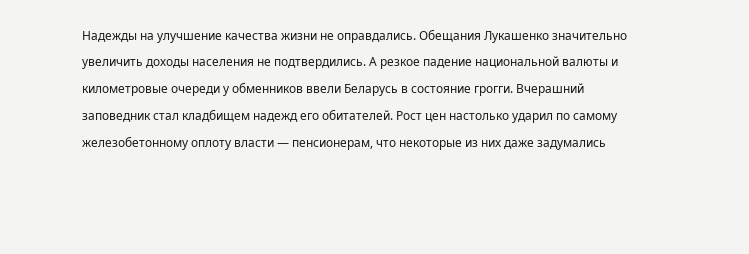Надежды на улучшение качества жизни не оправдались. Обещания Лукашенко значительно увеличить доходы населения не подтвердились. А резкое падение национальной валюты и километровые очереди у обменников ввели Беларусь в состояние грогги. Вчерашний заповедник стал кладбищем надежд его обитателей. Рост цен настолько ударил по самому железобетонному оплоту власти — пенсионерам, что некоторые из них даже задумались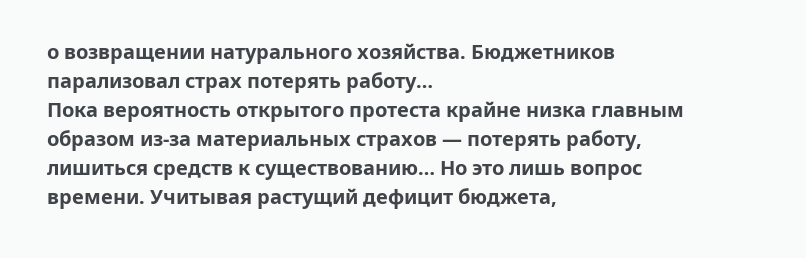о возвращении натурального хозяйства. Бюджетников парализовал страх потерять работу…
Пока вероятность открытого протеста крайне низка главным образом из-за материальных страхов — потерять работу, лишиться средств к существованию… Но это лишь вопрос времени. Учитывая растущий дефицит бюджета,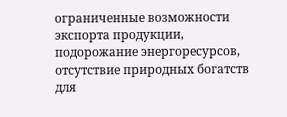ограниченные возможности экспорта продукции, подорожание энергоресурсов, отсутствие природных богатств для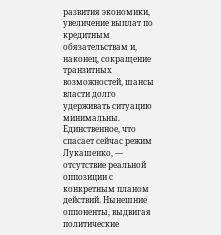развития экономики, увеличение выплат по кредитным обязательствам и, наконец, сокращение транзитных возможностей, шансы власти долго удерживать ситуацию минимальны.
Единственное, что спасает сейчас режим Лукашенко, — отсутствие реальной оппозиции с конкретным планом действий. Нынешние оппоненты, выдвигая политические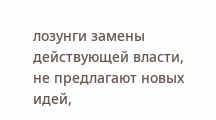лозунги замены действующей власти, не предлагают новых идей,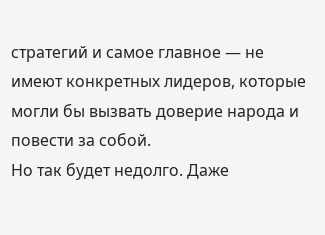стратегий и самое главное — не имеют конкретных лидеров, которые могли бы вызвать доверие народа и повести за собой.
Но так будет недолго. Даже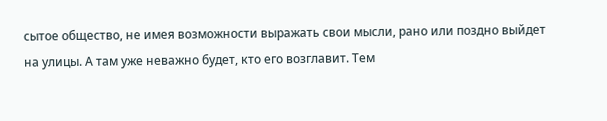сытое общество, не имея возможности выражать свои мысли, рано или поздно выйдет на улицы. А там уже неважно будет, кто его возглавит. Тем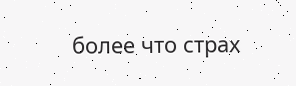более что страх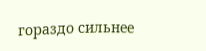гораздо сильнее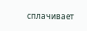сплачивает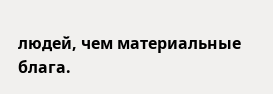людей, чем материальные блага.